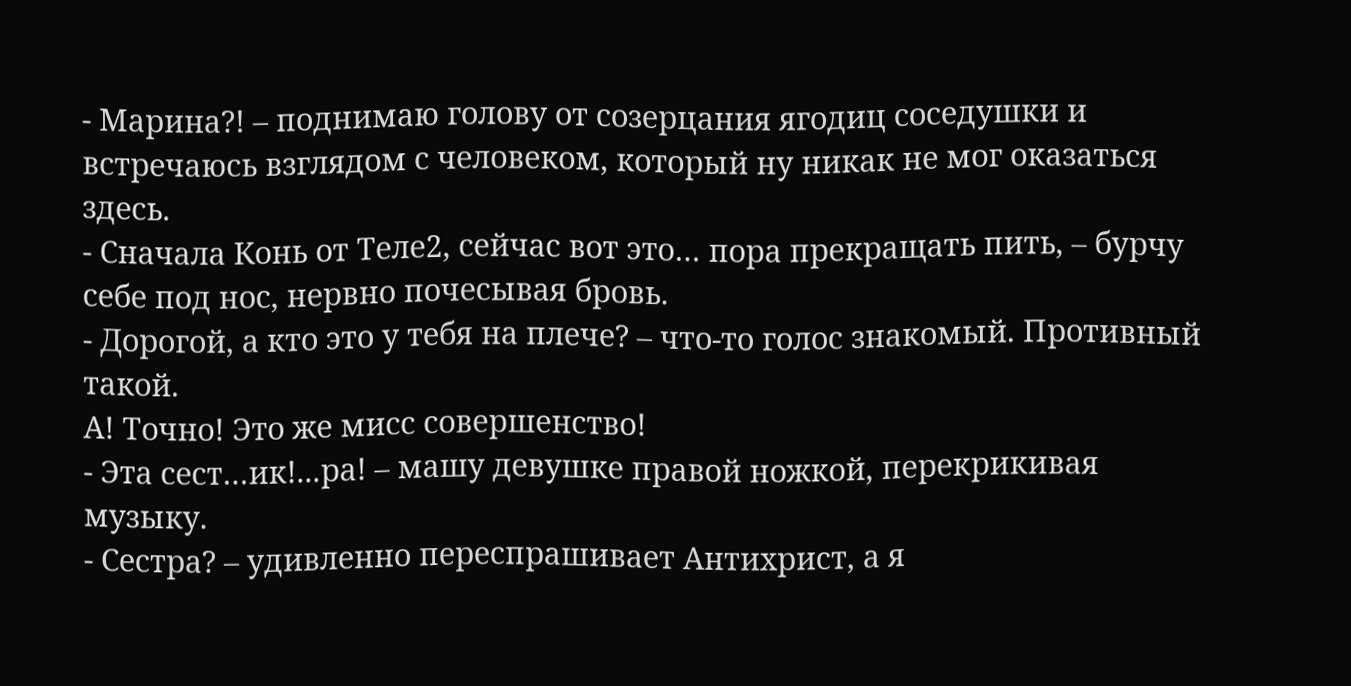- Марина?! – поднимаю голову от созерцания ягодиц соседушки и встречаюсь взглядом с человеком, который ну никак не мог оказаться здесь.
- Сначала Конь от Теле2, сейчас вот это… пора прекращать пить, – бурчу себе под нос, нервно почесывая бровь.
- Дорогой, а кто это у тебя на плече? – что-то голос знакомый. Противный такой.
А! Точно! Это же мисс совершенство!
- Эта сест…ик!...ра! – машу девушке правой ножкой, перекрикивая музыку.
- Сестра? – удивленно переспрашивает Антихрист, а я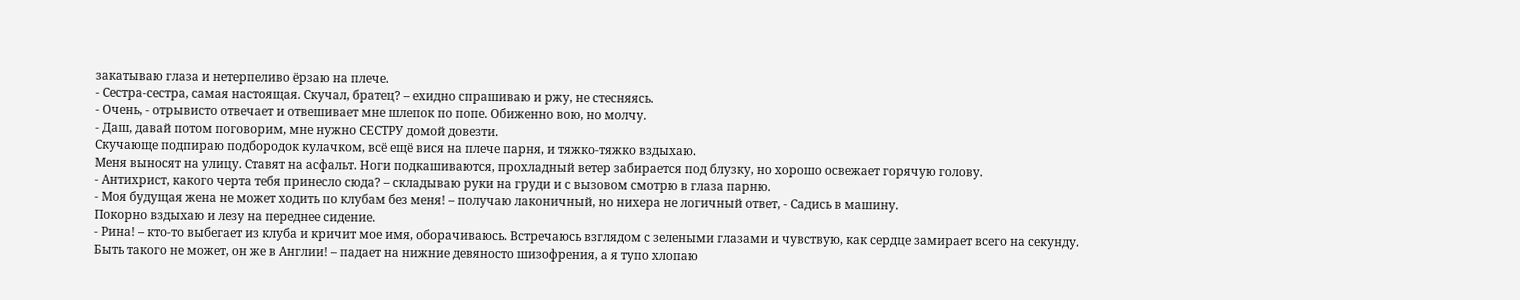закатываю глаза и нетерпеливо ёрзаю на плече.
- Сестра-сестра, самая настоящая. Скучал, братец? – ехидно спрашиваю и ржу, не стесняясь.
- Очень, - отрывисто отвечает и отвешивает мне шлепок по попе. Обиженно вою, но молчу.
- Даш, давай потом поговорим, мне нужно СЕСТРУ домой довезти.
Скучающе подпираю подбородок кулачком, всё ещё вися на плече парня, и тяжко-тяжко вздыхаю.
Меня выносят на улицу. Ставят на асфальт. Ноги подкашиваются, прохладный ветер забирается под блузку, но хорошо освежает горячую голову.
- Антихрист, какого черта тебя принесло сюда? – складываю руки на груди и с вызовом смотрю в глаза парню.
- Моя будущая жена не может ходить по клубам без меня! – получаю лаконичный, но нихера не логичный ответ, - Садись в машину.
Покорно вздыхаю и лезу на переднее сидение.
- Рина! – кто-то выбегает из клуба и кричит мое имя, оборачиваюсь. Встречаюсь взглядом с зелеными глазами и чувствую, как сердце замирает всего на секунду.
Быть такого не может, он же в Англии! – падает на нижние девяносто шизофрения, а я тупо хлопаю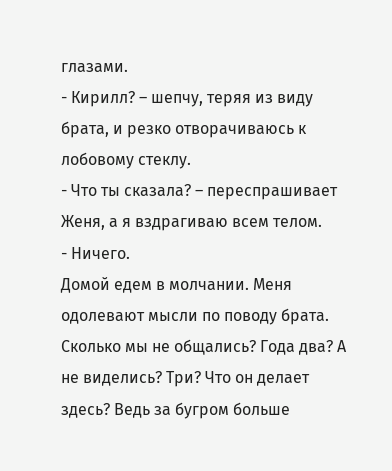глазами.
- Кирилл? – шепчу, теряя из виду брата, и резко отворачиваюсь к лобовому стеклу.
- Что ты сказала? – переспрашивает Женя, а я вздрагиваю всем телом.
- Ничего.
Домой едем в молчании. Меня одолевают мысли по поводу брата. Сколько мы не общались? Года два? А не виделись? Три? Что он делает здесь? Ведь за бугром больше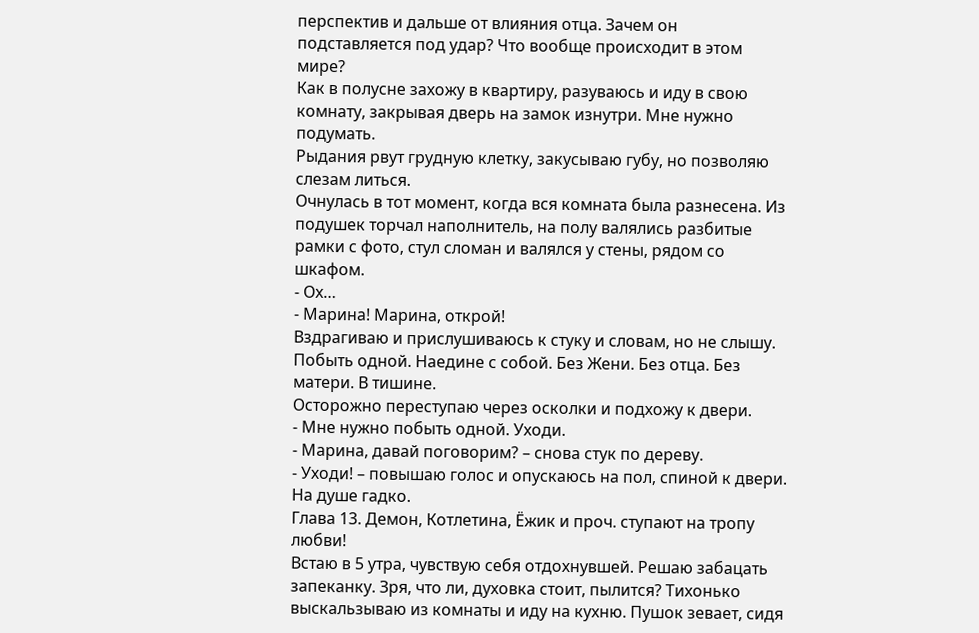перспектив и дальше от влияния отца. Зачем он подставляется под удар? Что вообще происходит в этом мире?
Как в полусне захожу в квартиру, разуваюсь и иду в свою комнату, закрывая дверь на замок изнутри. Мне нужно подумать.
Рыдания рвут грудную клетку, закусываю губу, но позволяю слезам литься.
Очнулась в тот момент, когда вся комната была разнесена. Из подушек торчал наполнитель, на полу валялись разбитые рамки с фото, стул сломан и валялся у стены, рядом со шкафом.
- Ох…
- Марина! Марина, открой!
Вздрагиваю и прислушиваюсь к стуку и словам, но не слышу.
Побыть одной. Наедине с собой. Без Жени. Без отца. Без матери. В тишине.
Осторожно переступаю через осколки и подхожу к двери.
- Мне нужно побыть одной. Уходи.
- Марина, давай поговорим? – снова стук по дереву.
- Уходи! – повышаю голос и опускаюсь на пол, спиной к двери.
На душе гадко.
Глава 13. Демон, Котлетина, Ёжик и проч. ступают на тропу любви!
Встаю в 5 утра, чувствую себя отдохнувшей. Решаю забацать запеканку. Зря, что ли, духовка стоит, пылится? Тихонько выскальзываю из комнаты и иду на кухню. Пушок зевает, сидя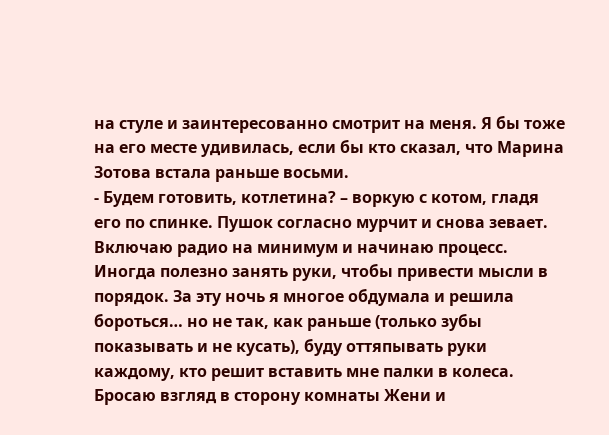на стуле и заинтересованно смотрит на меня. Я бы тоже на его месте удивилась, если бы кто сказал, что Марина Зотова встала раньше восьми.
- Будем готовить, котлетина? – воркую с котом, гладя его по спинке. Пушок согласно мурчит и снова зевает.
Включаю радио на минимум и начинаю процесс. Иногда полезно занять руки, чтобы привести мысли в порядок. За эту ночь я многое обдумала и решила бороться… но не так, как раньше (только зубы показывать и не кусать), буду оттяпывать руки каждому, кто решит вставить мне палки в колеса. Бросаю взгляд в сторону комнаты Жени и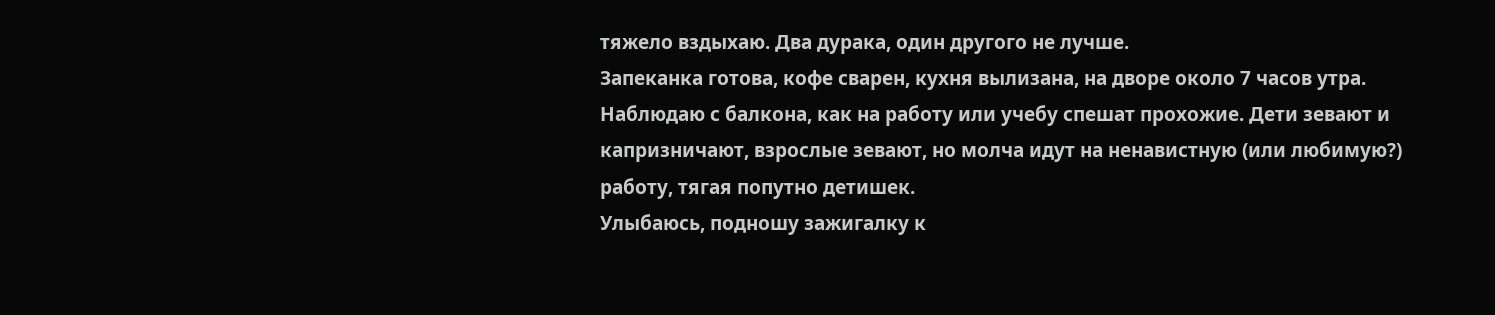тяжело вздыхаю. Два дурака, один другого не лучше.
Запеканка готова, кофе сварен, кухня вылизана, на дворе около 7 часов утра. Наблюдаю с балкона, как на работу или учебу спешат прохожие. Дети зевают и капризничают, взрослые зевают, но молча идут на ненавистную (или любимую?) работу, тягая попутно детишек.
Улыбаюсь, подношу зажигалку к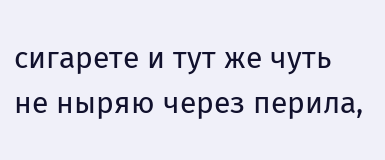сигарете и тут же чуть не ныряю через перила,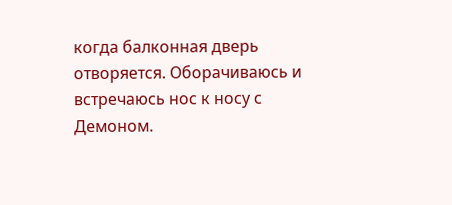когда балконная дверь отворяется. Оборачиваюсь и встречаюсь нос к носу с Демоном.